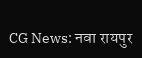CG News: नवा रायपुर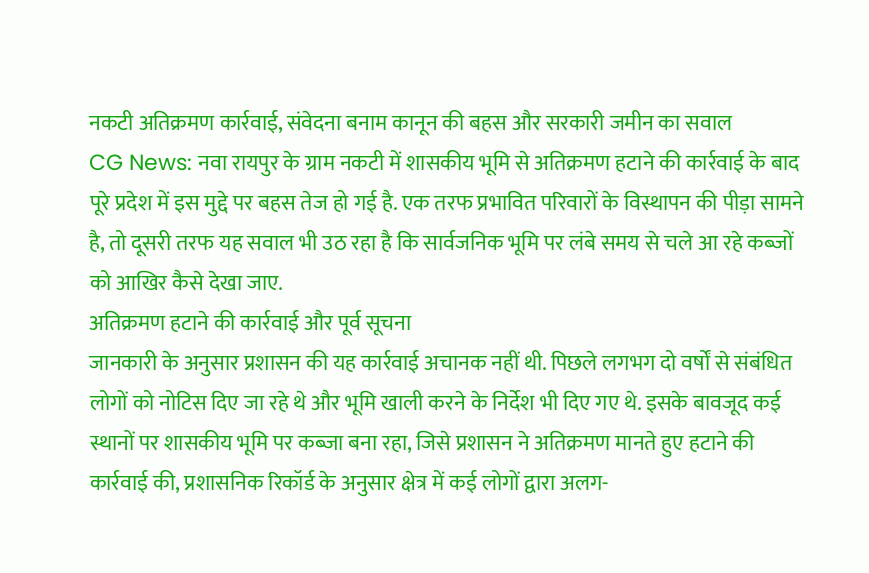नकटी अतिक्रमण कार्रवाई, संवेदना बनाम कानून की बहस और सरकारी जमीन का सवाल
CG News: नवा रायपुर के ग्राम नकटी में शासकीय भूमि से अतिक्रमण हटाने की कार्रवाई के बाद पूरे प्रदेश में इस मुद्दे पर बहस तेज हो गई है. एक तरफ प्रभावित परिवारों के विस्थापन की पीड़ा सामने है, तो दूसरी तरफ यह सवाल भी उठ रहा है कि सार्वजनिक भूमि पर लंबे समय से चले आ रहे कब्जों को आखिर कैसे देखा जाए.
अतिक्रमण हटाने की कार्रवाई और पूर्व सूचना
जानकारी के अनुसार प्रशासन की यह कार्रवाई अचानक नहीं थी. पिछले लगभग दो वर्षों से संबंधित लोगों को नोटिस दिए जा रहे थे और भूमि खाली करने के निर्देश भी दिए गए थे. इसके बावजूद कई स्थानों पर शासकीय भूमि पर कब्जा बना रहा, जिसे प्रशासन ने अतिक्रमण मानते हुए हटाने की कार्रवाई की, प्रशासनिक रिकॉर्ड के अनुसार क्षेत्र में कई लोगों द्वारा अलग-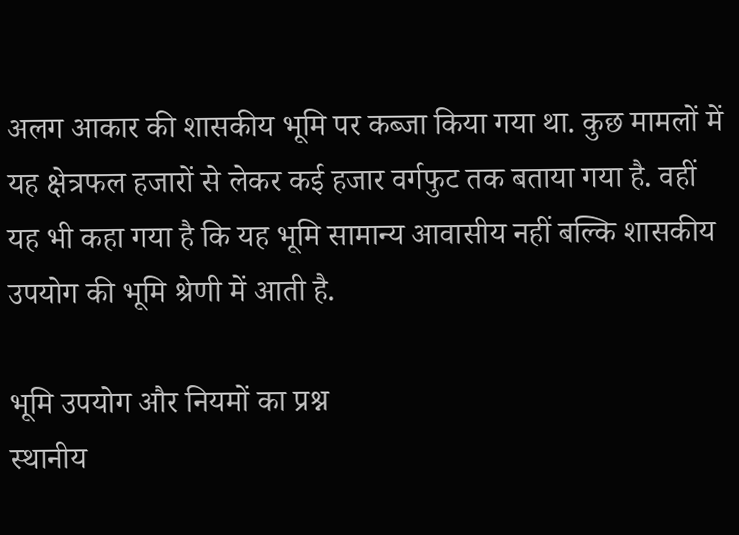अलग आकार की शासकीय भूमि पर कब्जा किया गया था. कुछ मामलों में यह क्षेत्रफल हजारों से लेकर कई हजार वर्गफुट तक बताया गया है. वहीं यह भी कहा गया है कि यह भूमि सामान्य आवासीय नहीं बल्कि शासकीय उपयोग की भूमि श्रेणी में आती है.

भूमि उपयोग और नियमों का प्रश्न
स्थानीय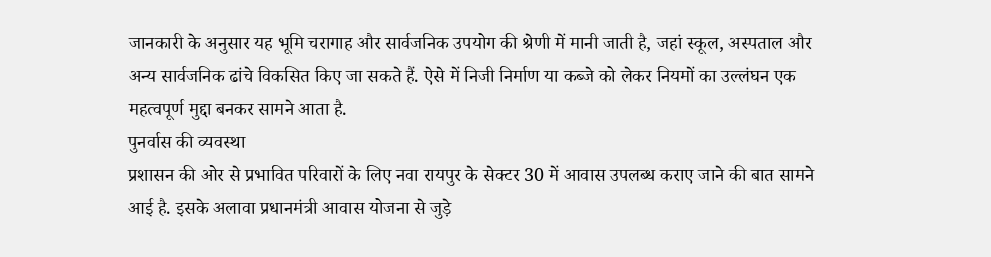जानकारी के अनुसार यह भूमि चरागाह और सार्वजनिक उपयोग की श्रेणी में मानी जाती है, जहां स्कूल, अस्पताल और अन्य सार्वजनिक ढांचे विकसित किए जा सकते हैं. ऐसे में निजी निर्माण या कब्जे को लेकर नियमों का उल्लंघन एक महत्वपूर्ण मुद्दा बनकर सामने आता है.
पुनर्वास की व्यवस्था
प्रशासन की ओर से प्रभावित परिवारों के लिए नवा रायपुर के सेक्टर 30 में आवास उपलब्ध कराए जाने की बात सामने आई है. इसके अलावा प्रधानमंत्री आवास योजना से जुड़े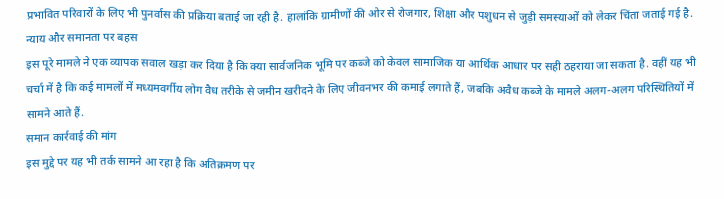प्रभावित परिवारों के लिए भी पुनर्वास की प्रक्रिया बताई जा रही है. हालांकि ग्रामीणों की ओर से रोजगार, शिक्षा और पशुधन से जुड़ी समस्याओं को लेकर चिंता जताई गई है.
न्याय और समानता पर बहस
इस पूरे मामले ने एक व्यापक सवाल खड़ा कर दिया है कि क्या सार्वजनिक भूमि पर कब्जे को केवल सामाजिक या आर्थिक आधार पर सही ठहराया जा सकता है. वहीं यह भी चर्चा में है कि कई मामलों में मध्यमवर्गीय लोग वैध तरीके से जमीन खरीदने के लिए जीवनभर की कमाई लगाते हैं, जबकि अवैध कब्जे के मामले अलग-अलग परिस्थितियों में सामने आते हैं.
समान कार्रवाई की मांग
इस मुद्दे पर यह भी तर्क सामने आ रहा है कि अतिक्रमण पर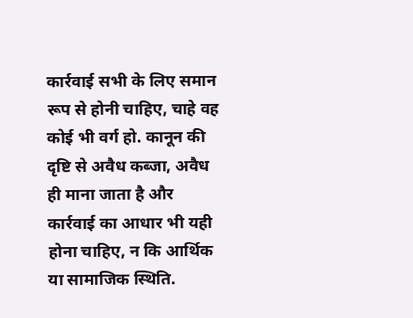कार्रवाई सभी के लिए समान रूप से होनी चाहिए, चाहे वह कोई भी वर्ग हो. कानून की दृष्टि से अवैध कब्जा, अवैध ही माना जाता है और कार्रवाई का आधार भी यही होना चाहिए, न कि आर्थिक या सामाजिक स्थिति.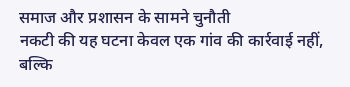समाज और प्रशासन के सामने चुनौती
नकटी की यह घटना केवल एक गांव की कार्रवाई नहीं, बल्कि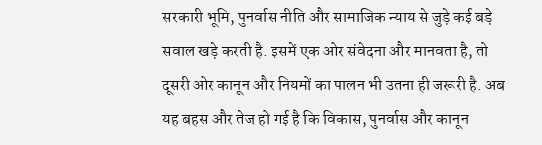सरकारी भूमि, पुनर्वास नीति और सामाजिक न्याय से जुड़े कई बड़े सवाल खड़े करती है. इसमें एक ओर संवेदना और मानवता है, तो दूसरी ओर कानून और नियमों का पालन भी उतना ही जरूरी है. अब यह बहस और तेज हो गई है कि विकास, पुनर्वास और कानून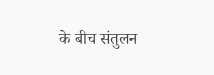के बीच संतुलन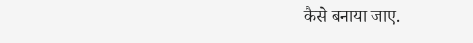कैसे बनाया जाए.